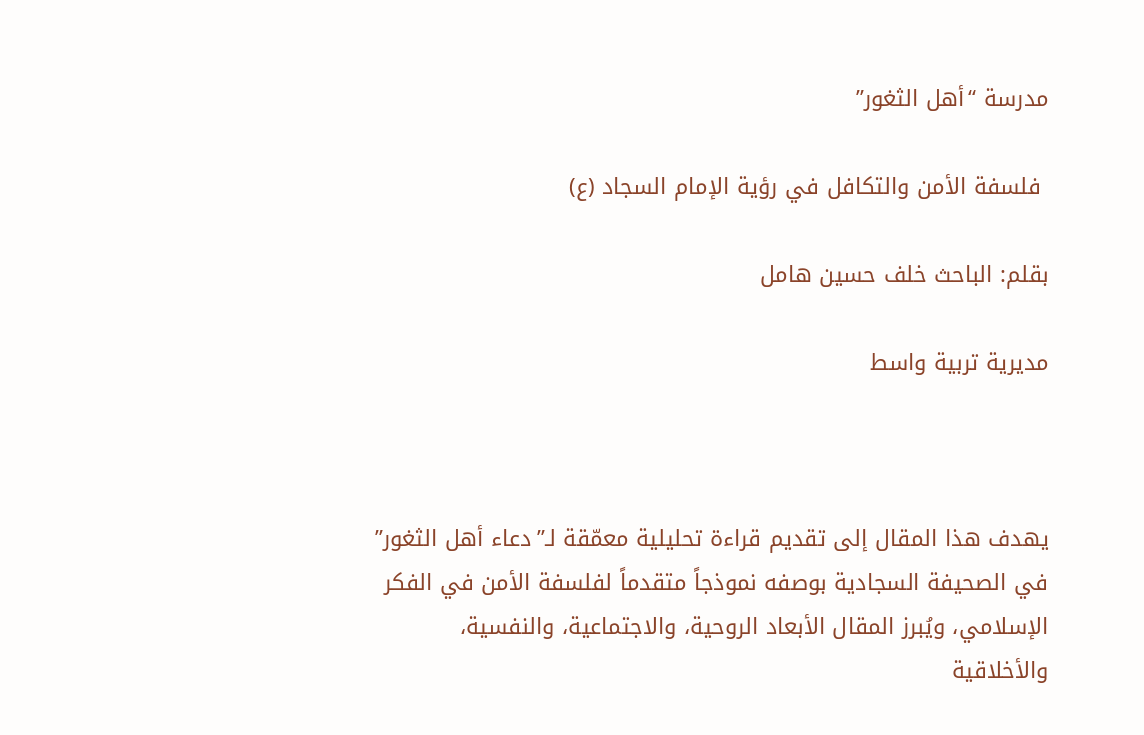مدرسة “أهل الثغور”

 فلسفة الأمن والتكافل في رؤية الإمام السجاد (ع)

بقلم: الباحث خلف حسين هامل

مديرية تربية واسط



يهدف هذا المقال إلى تقديم قراءة تحليلية معمّقة لـ”دعاء أهل الثغور” في الصحيفة السجادية بوصفه نموذجاً متقدماً لفلسفة الأمن في الفكر الإسلامي، ويُبرز المقال الأبعاد الروحية، والاجتماعية، والنفسية، والأخلاقية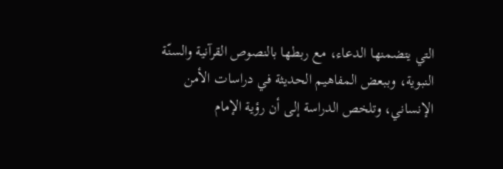التي يتضمنها الدعاء، مع ربطها بالنصوص القرآنية والسنّة النبوية، وببعض المفاهيم الحديثة في دراسات الأمن الإنساني، وتلخص الدراسة إلى أن رؤية الإمام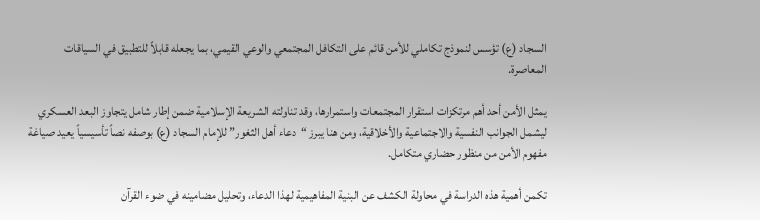السجاد (ع) تؤسس لنموذج تكاملي للأمن قائم على التكافل المجتمعي والوعي القيمي، بما يجعله قابلاً للتطبيق في السياقات المعاصرة.

يمثل الأمن أحد أهم مرتكزات استقرار المجتمعات واستمرارها، وقد تناولته الشريعة الإسلامية ضمن إطار شامل يتجاوز البعد العسكري ليشمل الجوانب النفسية والاجتماعية والأخلاقية، ومن هنا يبرز “دعاء أهل الثغور” للإمام السجاد (ع) بوصفه نصاً تأسيسياً يعيد صياغة مفهوم الأمن من منظور حضاري متكامل.

تكمن أهمية هذه الدراسة في محاولة الكشف عن البنية المفاهيمية لهذا الدعاء، وتحليل مضامينه في ضوء القرآن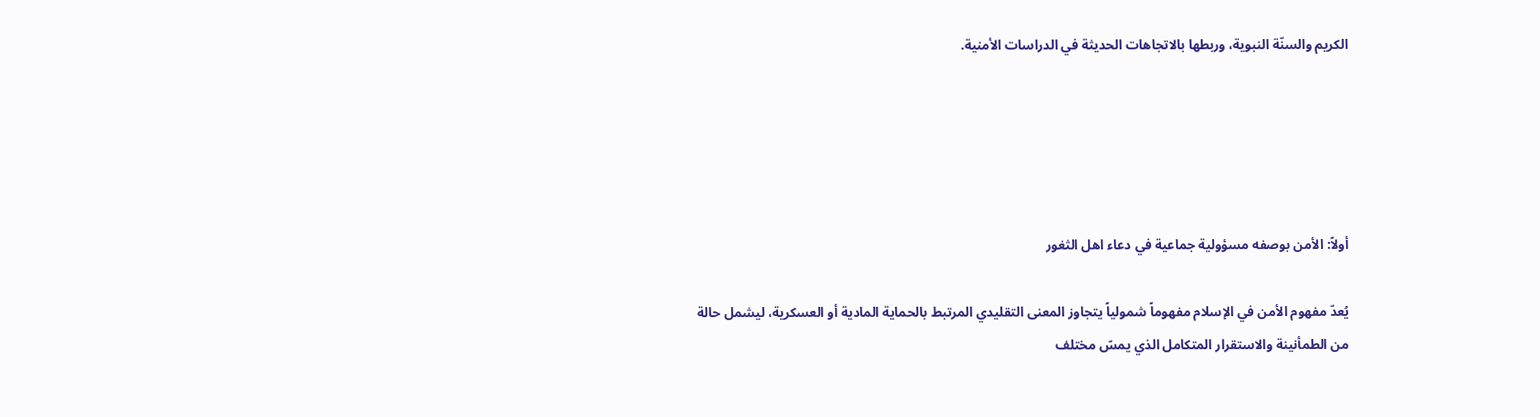الكريم والسنّة النبوية، وربطها بالاتجاهات الحديثة في الدراسات الأمنية.





أولاً: الأمن بوصفه مسؤولية جماعية في دعاء اهل الثغور

يُعدّ مفهوم الأمن في الإسلام مفهوماً شمولياً يتجاوز المعنى التقليدي المرتبط بالحماية المادية أو العسكرية، ليشمل حالة من الطمأنينة والاستقرار المتكامل الذي يمسّ مختلف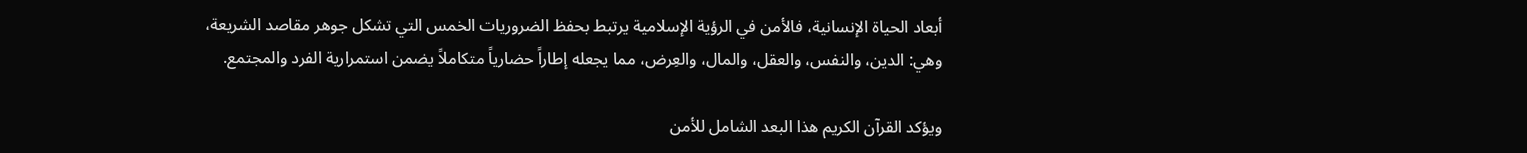أبعاد الحياة الإنسانية، فالأمن في الرؤية الإسلامية يرتبط بحفظ الضروريات الخمس التي تشكل جوهر مقاصد الشريعة، وهي: الدين، والنفس، والعقل، والمال، والعِرض، مما يجعله إطاراً حضارياً متكاملاً يضمن استمرارية الفرد والمجتمع.

ويؤكد القرآن الكريم هذا البعد الشامل للأمن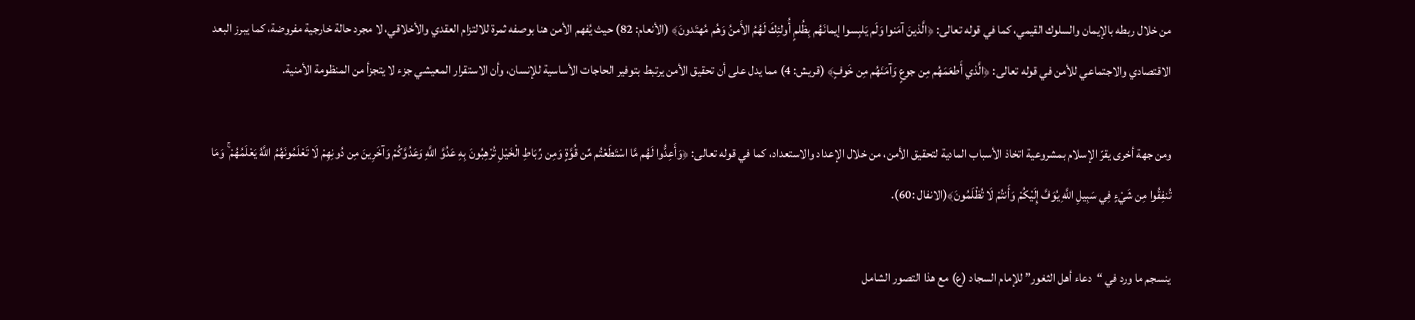من خلال ربطه بالإيمان والسلوك القيمي، كما في قوله تعالى: ﴿الَّذينَ آمَنوا وَلَم يَلبِسوا إيمانَهُم بِظُلمٍ أُولئِكَ لَهُمُ الأَمنُ وَهُم مُهتَدونَ﴾ (الأنعام: 82) حيث يُفهم الأمن هنا بوصفه ثمرة للالتزام العقدي والأخلاقي، لا مجرد حالة خارجية مفروضة، كما يبرز البعد الاقتصادي والاجتماعي للأمن في قوله تعالى: ﴿الَّذي أَطعَمَهُم مِن جوعٍ وَآمَنَهُم مِن خَوفٍ﴾ (قريش: 4) مما يدل على أن تحقيق الأمن يرتبط بتوفير الحاجات الأساسية للإنسان، وأن الاستقرار المعيشي جزء لا يتجزأ من المنظومة الأمنية.

ومن جهة أخرى يقرّ الإسلام بمشروعية اتخاذ الأسباب المادية لتحقيق الأمن، من خلال الإعداد والاستعداد، كما في قوله تعالى: ﴿وَأَعِدُّوا لَهُم مَّا اسْتَطَعْتُم مِّن قُوَّةٍ وَمِن رِّبَاطِ الْخَيْلِ تُرْهِبُونَ بِهِ عَدُوَّ اللَّهِ وَعَدُوَّكُمْ وَآخَرِينَ مِن دُونِهِمْ لَا تَعْلَمُونَهُمُ اللَّهُ يَعْلَمُهُمْ ۚ وَمَا تُنفِقُوا مِن شَيْءٍ فِي سَبِيلِ اللَّهِ يُوَفَّ إِلَيْكُمْ وَأَنتُمْ لَا تُظْلَمُونَ﴾(الانفال :60).

ينسجم ما ورد في “دعاء أهل الثغور” للإمام السجاد (ع) مع هذا التصور الشامل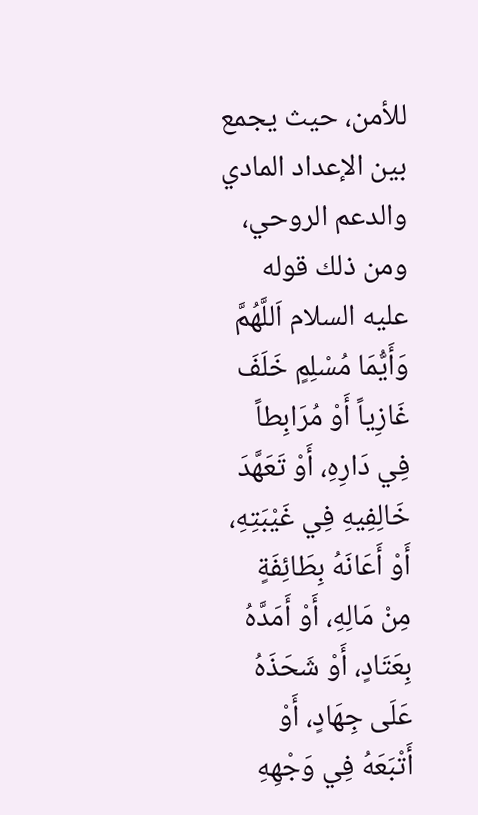للأمن، حيث يجمع بين الإعداد المادي والدعم الروحي، ومن ذلك قوله عليه السلام اَللَّهُمَّ وَأَيُّمَا مُسْلِمٍ خَلَفَ غَازِياً أَوْ مُرَابِطاً فِي دَارِهِ، أَوْ تَعَهَّدَ خَالِفِيهِ فِي غَيْبَتِهِ، أَوْ أَعَانَهُ بِطَائِفَةٍ مِنْ مَالِهِ، أَوْ أَمَدَّهُ بِعَتَادٍ، أَوْ شَحَذَهُ عَلَى جِهَادٍ، أَوْ أَتْبَعَهُ فِي وَجْهِهِ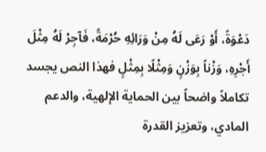دَعْوَةً، أَوْ رَعَى لَهُ مِنْ وَرَائِهِ حُرْمَةً، فَآجِرْ لَهُ مِثْلَ أَجْرِهِ، وَزْناً بِوَزْنٍ وَمِثْلًا بِمِثْلٍ فهذا النص يجسد تكاملاً واضحاً بين الحماية الإلهية، والدعم المادي، وتعزيز القدرة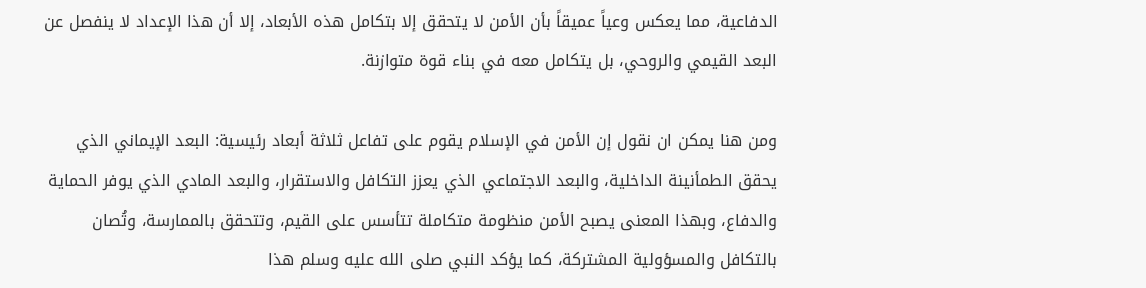الدفاعية، مما يعكس وعياً عميقاً بأن الأمن لا يتحقق إلا بتكامل هذه الأبعاد، إلا أن هذا الإعداد لا ينفصل عن البعد القيمي والروحي، بل يتكامل معه في بناء قوة متوازنة.

ومن هنا يمكن ان نقول إن الأمن في الإسلام يقوم على تفاعل ثلاثة أبعاد رئيسية: البعد الإيماني الذي يحقق الطمأنينة الداخلية، والبعد الاجتماعي الذي يعزز التكافل والاستقرار، والبعد المادي الذي يوفر الحماية والدفاع، وبهذا المعنى يصبح الأمن منظومة متكاملة تتأسس على القيم، وتتحقق بالممارسة، وتُصان بالتكافل والمسؤولية المشتركة، كما يؤكد النبي صلى الله عليه وسلم هذا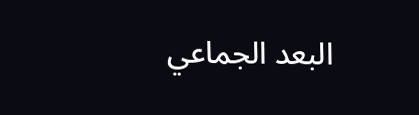البعد الجماعي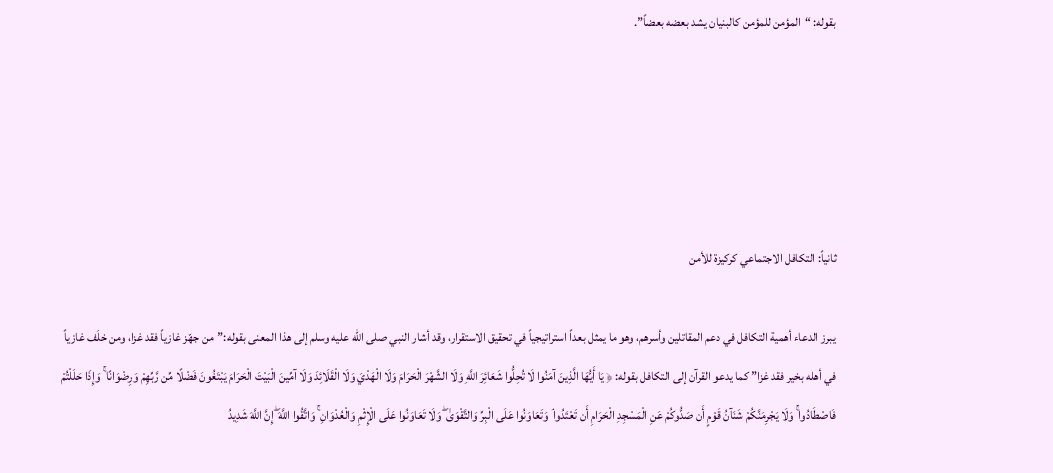بقوله: “المؤمن للمؤمن كالبنيان يشد بعضه بعضاً”.





ثانياً: التكافل الاجتماعي كركيزة للأمن

يبرز الدعاء أهمية التكافل في دعم المقاتلين وأسرهم، وهو ما يمثل بعداً استراتيجياً في تحقيق الاستقرار، وقد أشار النبي صلى الله عليه وسلم إلى هذا المعنى بقوله:”من جهّز غازياً فقد غزا، ومن خلَف غازياً في أهله بخير فقد غزا” كما يدعو القرآن إلى التكافل بقوله: ﴿ يَا أَيُّهَا الَّذِينَ آمَنُوا لَا تُحِلُّوا شَعَائِرَ اللَّهِ وَلَا الشَّهْرَ الْحَرَامَ وَلَا الْهَدْيَ وَلَا الْقَلَائِدَ وَلَا آمِّينَ الْبَيْتَ الْحَرَامَ يَبْتَغُونَ فَضْلًا مِّن رَّبِّهِمْ وَرِضْوَانًا ۚ وَإِذَا حَلَلْتُمْ فَاصْطَادُوا ۚ وَلَا يَجْرِمَنَّكُمْ شَنَآنُ قَوْمٍ أَن صَدُّوكُمْ عَنِ الْمَسْجِدِ الْحَرَامِ أَن تَعْتَدُوا ۘ وَتَعَاوَنُوا عَلَى الْبِرِّ وَالتَّقْوَىٰ ۖ وَلَا تَعَاوَنُوا عَلَى الْإِثْمِ وَالْعُدْوَانِ ۚ وَاتَّقُوا اللَّهَ ۖ إِنَّ اللَّهَ شَدِيدُ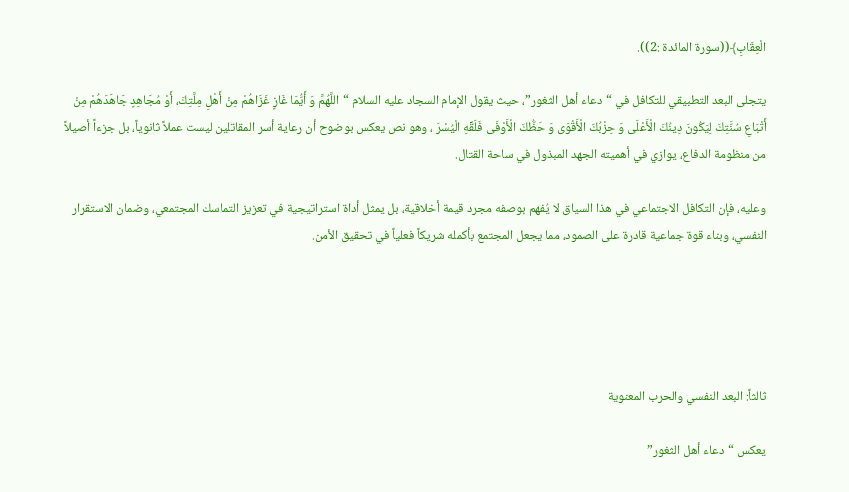الْعِقَابِ﴾((سورة المائدة :2)).

يتجلى البعد التطبيقي للتكافل في “دعاء أهل الثغور”، حيث يقول الإمام السجاد عليه السلام “اللَّهُمَّ وَ أَيُّمَا غَازٍ غَزَاهُمْ مِنْ أَهْلِ مِلَّتِكَ، أَوْ مُجَاهِدٍ جَاهَدَهُمْ مِنْ أَتْبَاعِ سُنَّتِكَ لِيَكُونَ دِينُكَ الْأَعْلَى وَ حِزْبُكَ الْأَقْوَى وَ حَظُّكَ الْأَوْفَى فَلَقِّهِ الْيُسْرَ ، وهو نص يعكس بوضوح أن رعاية أسر المقاتلين ليست عملاً ثانوياً، بل جزءاً أصيلاً من منظومة الدفاع، يوازي في أهميته الجهد المبذول في ساحة القتال.

وعليه، فإن التكافل الاجتماعي في هذا السياق لا يُفهم بوصفه مجرد قيمة أخلاقية، بل يمثل أداة استراتيجية في تعزيز التماسك المجتمعي، وضمان الاستقرار النفسي، وبناء قوة جماعية قادرة على الصمود، مما يجعل المجتمع بأكمله شريكاً فعلياً في تحقيق الأمن.





ثالثاً: البعد النفسي والحرب المعنوية

يعكس “دعاء أهل الثغور”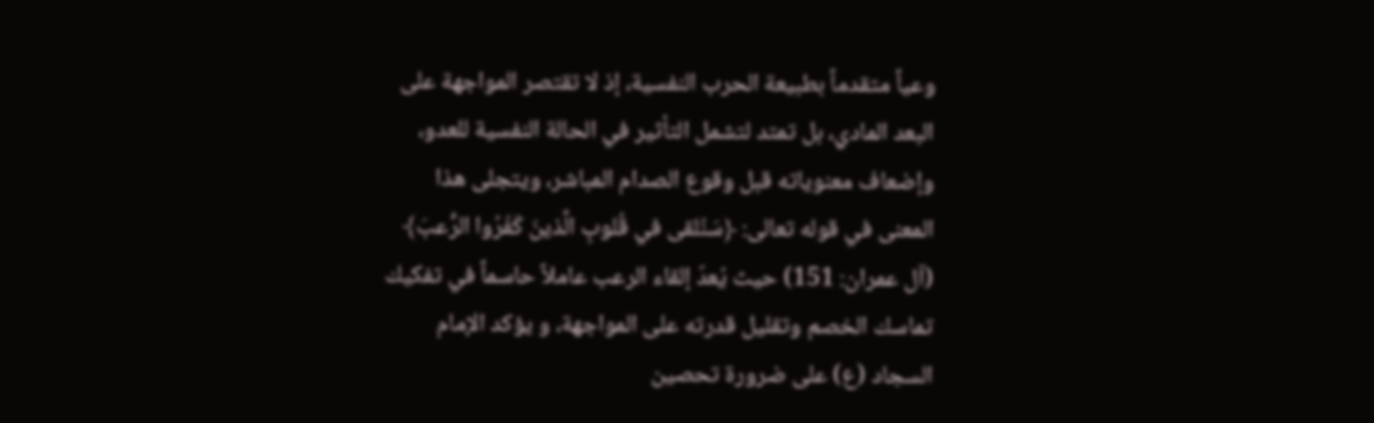وعياً متقدماً بطبيعة الحرب النفسية، إذ لا تقتصر المواجهة على البعد المادي، بل تمتد لتشمل التأثير في الحالة النفسية للعدو، وإضعاف معنوياته قبل وقوع الصدام المباشر، ويتجلى هذا المعنى في قوله تعالى: ﴿سَنُلقى في قُلوبِ الَّذينَ كَفَرُوا الرُّعبَ﴾ (آل عمران: 151) حيث يُعدّ إلقاء الرعب عاملاً حاسماً في تفكيك تماسك الخصم وتقليل قدرته على المواجهة، و يؤكد الإمام السجاد (ع) على ضرورة تحصين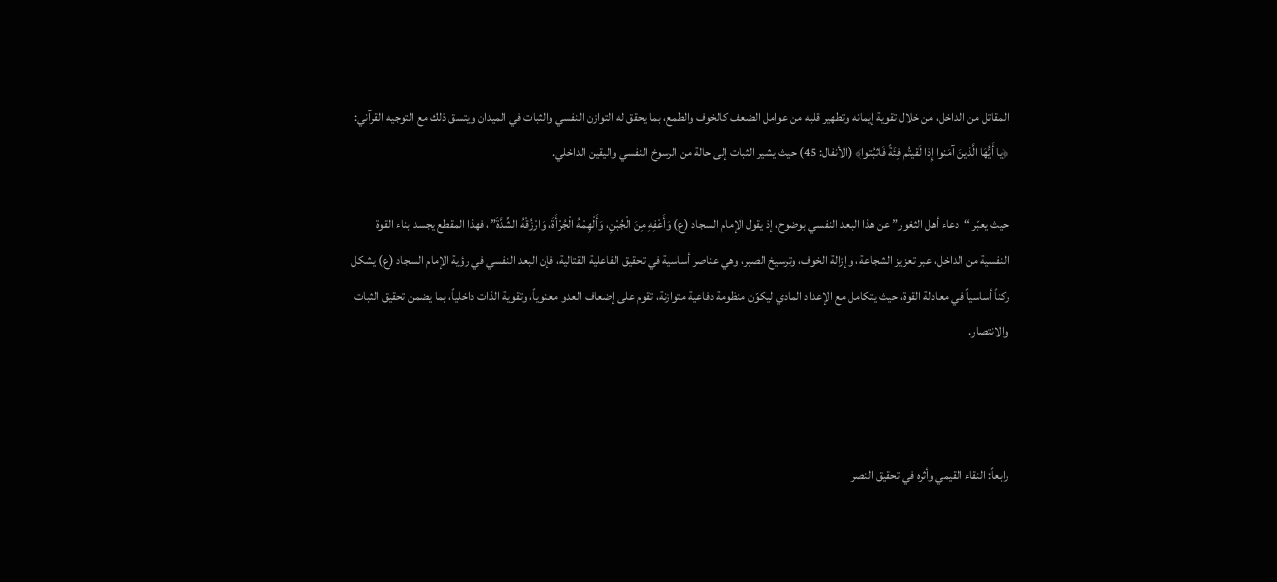المقاتل من الداخل، من خلال تقوية إيمانه وتطهير قلبه من عوامل الضعف كالخوف والطمع، بما يحقق له التوازن النفسي والثبات في الميدان ويتسق ذلك مع التوجيه القرآني: ﴿يا أَيُّهَا الَّذينَ آمَنوا إِذا لَقيتُم فِئَةً فَاثبُتوا﴾ (الأنفال: 45) حيث يشير الثبات إلى حالة من الرسوخ النفسي واليقين الداخلي.

حيث يعبّر “دعاء أهل الثغور” عن هذا البعد النفسي بوضوح، إذ يقول الإمام السجاد (ع) وَأَعْفِهِ مِنَ الْجُبْنِ، وَأَلْهِمْهُ الْجُرْأَةَ، وَارْزُقْهُ الشِّدَّةَ”، فهذا المقطع يجسد بناء القوة النفسية من الداخل، عبر تعزيز الشجاعة، وإزالة الخوف، وترسيخ الصبر، وهي عناصر أساسية في تحقيق الفاعلية القتالية، فإن البعد النفسي في رؤية الإمام السجاد (ع) يشكل ركناً أساسياً في معادلة القوة، حيث يتكامل مع الإعداد المادي ليكوّن منظومة دفاعية متوازنة، تقوم على إضعاف العدو معنوياً، وتقوية الذات داخلياً، بما يضمن تحقيق الثبات والانتصار.



رابعاً: النقاء القيمي وأثره في تحقيق النصر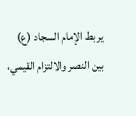يربط الإمام السجاد (ع) بين النصر والالتزام القيمي،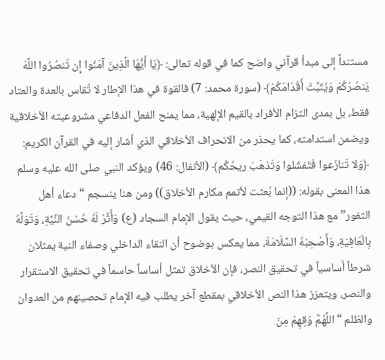مستنداً إلى مبدأ قرآني واضح كما في قوله تعالى: ﴿يَا أَيُّهَا الَّذِينَ آمَنُوا إِن تَنصُرُوا اللَّهَ يَنصُرْكُمْ وَيُثَبِّتْ أَقْدَامَكُمْ﴾ (سورة محمد: 7) فالقوة في هذا الإطار لا تُقاس بالعدة والعتاد فقط، بل بمدى التزام الأفراد بالقيم الإلهية، مما يمنح الفعل الدفاعي مشروعيته الأخلاقية ويضمن استدامته، كما يحذر من الانحراف الأخلاقي الذي أشار إليه في القرآن الكريم: ﴿وَلا تَنازَعوا فَتَفشَلوا وَتَذهَبَ ريحُكُم﴾ (الأنفال: 46) ويؤكد النبي صلى الله عليه وسلم هذا المعنى بقوله: ((إنما بُعثت لأتمم مكارم الأخلاق)) ومن هنا ينسجم “دعاء أهل الثغور” مع هذا التوجه القيمي، حيث يقول الإمام السجاد (ع) وَأْثُرْ لَهُ حُسْنَ النِّيَّةِ، وَتَوَلَّهُ بِالْعَافِيَةِ، وَأَصْحِبْهُ السَّلَامَةَ، مما يعكس بوضوح أن النقاء الداخلي وصفاء النية يمثلان شرطاً أساسياً في تحقيق النصر، فإن الأخلاق تمثل أساساً حاسماً في تحقيق الاستقرار والنصر، ويتعزز هذا النص الأخلاقي بمقطع آخر يطلب فيه الإمام تحصينهم من العدوان والظلم “اللَّهُمَّ وَقِهِمْ مِنَ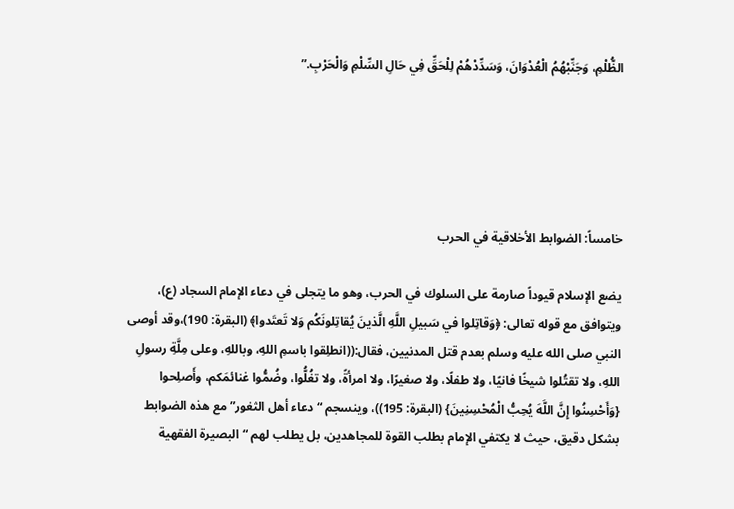الظُّلْمِ، وَجَنِّبْهُمُ الْعُدْوَانَ، وَسَدِّدْهُمْ لِلْحَقِّ فِي حَالِ السِّلْمِ وَالْحَرْبِ.”





خامساً: الضوابط الأخلاقية في الحرب

يضع الإسلام قيوداً صارمة على السلوك في الحرب، وهو ما يتجلى في دعاء الإمام السجاد (ع)، ويتوافق مع قوله تعالى: ﴿وَقاتِلوا في سَبيلِ اللَّهِ الَّذينَ يُقاتِلونَكُم وَلا تَعتَدوا﴾ (البقرة: 190)،وقد أوصى النبي صلى الله عليه وسلم بعدم قتل المدنيين، فقال:((انطلِقوا باسمِ اللهِ، وباللهِ، وعلى مِلَّةِ رسولِ اللهِ، ولا تقتُلوا شيخًا فانيًا، ولا طفلًا، ولا صغيرًا، ولا امرأةً، ولا تغُلُّوا، وضُمُّوا غنائمَكم، وأَصلِحوا {وَأَحْسِنُوا إِنَّ اللَّهَ يُحِبُّ الْمُحْسِنِينَ} (البقرة: 195))، وينسجم “دعاء أهل الثغور” مع هذه الضوابط بشكل دقيق، حيث لا يكتفي الإمام بطلب القوة للمجاهدين، بل يطلب لهم “البصيرة الفقهية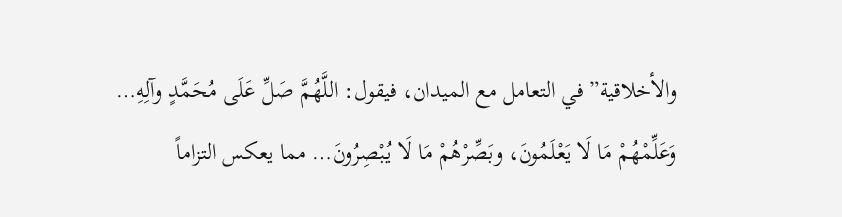والأخلاقية” في التعامل مع الميدان، فيقول: اللَّهُمَّ صَلِّ عَلَى مُحَمَّدٍ وآلِهِ… وَعَلِّمْهُمْ مَا لَا يَعْلَمُونَ، وبَصِّرْهُمْ مَا لَا يُبْصِرُونَ… مما يعكس التزاماً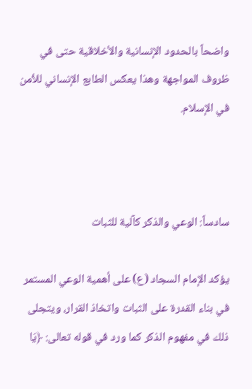واضحاً بالحدود الإنسانية والأخلاقية حتى في ظروف المواجهة وهذا يعكس الطابع الإنساني للأمن في الإسلام.



سادساً: الوعي والذكر كآلية للثبات

يؤكد الإمام السجاد (ع) على أهمية الوعي المستمر في بناء القدرة على الثبات واتخاذ القرار، ويتجلى ذلك في مفهوم الذكر كما ورد في قوله تعالى: ﴿يَا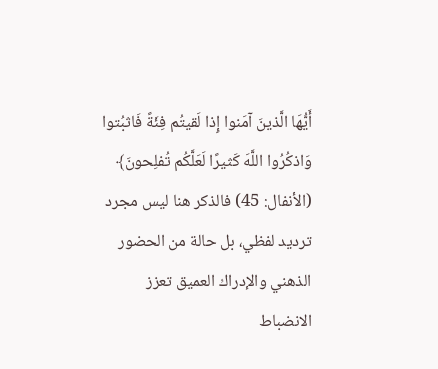أَيُّهَا الَّذينَ آمَنوا إِذا لَقيتُم فِئَةً فَاثبُتوا وَاذكُرُوا اللَّهَ كَثيرًا لَعَلَّكُم تُفلِحونَ﴾ (الأنفال: 45) فالذكر هنا ليس مجرد ترديد لفظي، بل حالة من الحضور الذهني والإدراك العميق تعزز الانضباط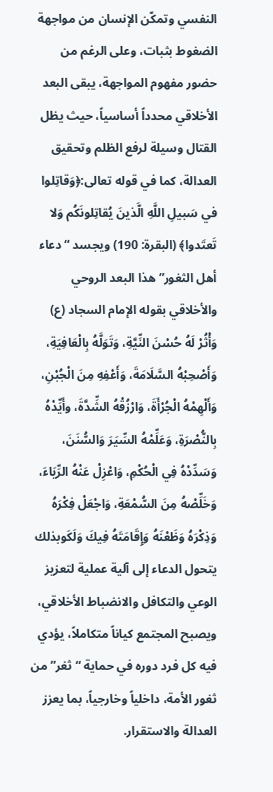النفسي وتمكّن الإنسان من مواجهة الضغوط بثبات، وعلى الرغم من حضور مفهوم المواجهة، يبقى البعد الأخلاقي محدداً أساسياً، حيث يظل القتال وسيلة لرفع الظلم وتحقيق العدالة، كما في قوله تعالى:﴿وَقاتِلوا في سَبيلِ اللَّهِ الَّذينَ يُقاتِلونَكُم وَلا تَعتَدوا﴾ (البقرة: 190) ويجسد “دعاء أهل الثغور” هذا البعد الروحي والأخلاقي بقوله الإمام السجاد (ع) وَأْثُرْ لَهُ حُسْنَ النِّيَّةِ، وَتَوَلَّهُ بِالْعَافِيَةِ، وَأَصْحِبْهُ السَّلَامَةَ، وَأَعْفِهِ مِنَ الْجُبْنِ، وَأَلْهِمْهُ الْجُرْأَةَ، وَارْزُقْهُ الشِّدَّةَ، وأَيِّدْهُ بِالنُّصْرَةِ، وَعَلِّمْهُ السِّيَرَ وَالسُّنَنَ، وَسَدِّدْهُ فِي الْحُكْمِ، وَاعْزِلْ عَنْهُ الرِّيَاءَ، وَخَلِّصْهُ مِنَ السُّمْعَةِ، وَاجْعَلْ فِكْرَهُ وَذِكْرَهُ وَظَعْنَهُ وَإِقَامَتَهُ فِيكَ وَلَكَوبذلك يتحول الدعاء إلى آلية عملية لتعزيز الوعي والتكافل والانضباط الأخلاقي، ويصبح المجتمع كياناً متكاملاً، يؤدي فيه كل فرد دوره في حماية “ثغر” من ثغور الأمة، داخلياً وخارجياً، بما يعزز العدالة والاستقرار.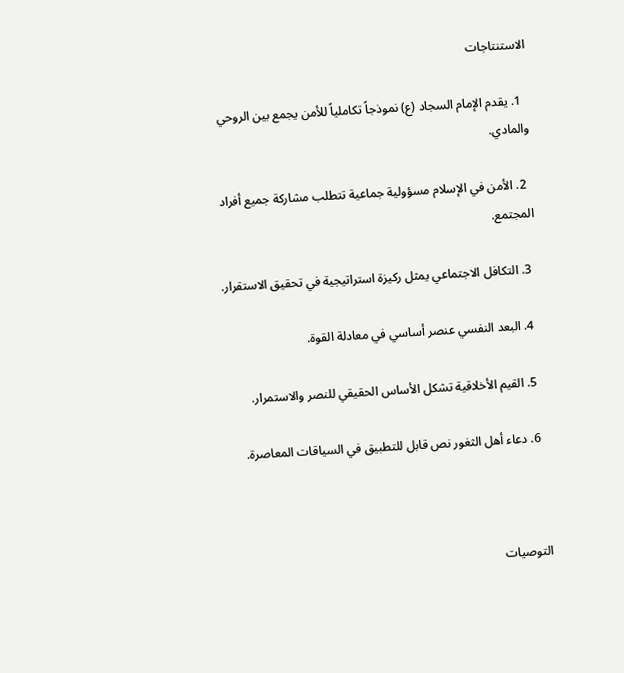الاستنتاجات

  1. يقدم الإمام السجاد (ع) نموذجاً تكاملياً للأمن يجمع بين الروحي والمادي.

  2. الأمن في الإسلام مسؤولية جماعية تتطلب مشاركة جميع أفراد المجتمع.

  3. التكافل الاجتماعي يمثل ركيزة استراتيجية في تحقيق الاستقرار.

  4. البعد النفسي عنصر أساسي في معادلة القوة.

  5. القيم الأخلاقية تشكل الأساس الحقيقي للنصر والاستمرار.

  6. دعاء أهل الثغور نص قابل للتطبيق في السياقات المعاصرة.



التوصيات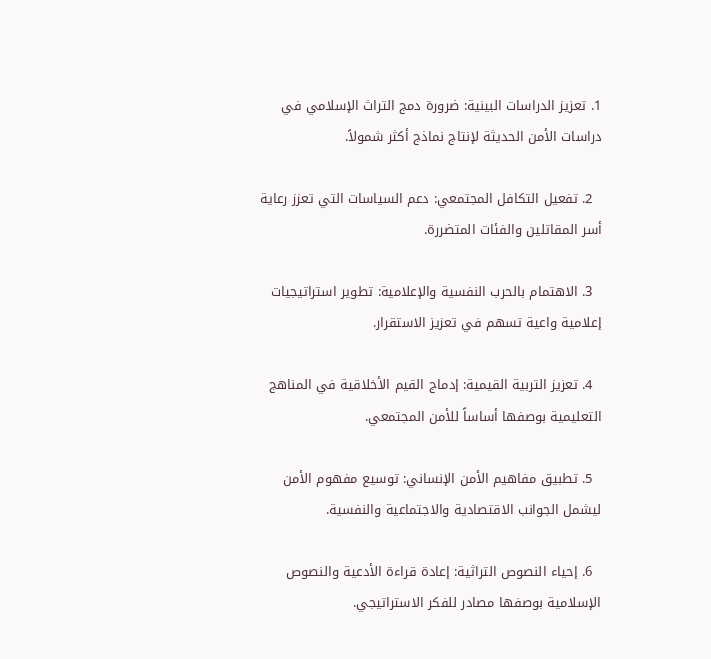1. تعزيز الدراسات البينية: ضرورة دمج التراث الإسلامي في دراسات الأمن الحديثة لإنتاج نماذج أكثر شمولاً.

  2. تفعيل التكافل المجتمعي: دعم السياسات التي تعزز رعاية أسر المقاتلين والفئات المتضررة.

  3. الاهتمام بالحرب النفسية والإعلامية: تطوير استراتيجيات إعلامية واعية تسهم في تعزيز الاستقرار.

  4. تعزيز التربية القيمية: إدماج القيم الأخلاقية في المناهج التعليمية بوصفها أساساً للأمن المجتمعي.

  5. تطبيق مفاهيم الأمن الإنساني: توسيع مفهوم الأمن ليشمل الجوانب الاقتصادية والاجتماعية والنفسية.

  6. إحياء النصوص التراثية: إعادة قراءة الأدعية والنصوص الإسلامية بوصفها مصادر للفكر الاستراتيجي.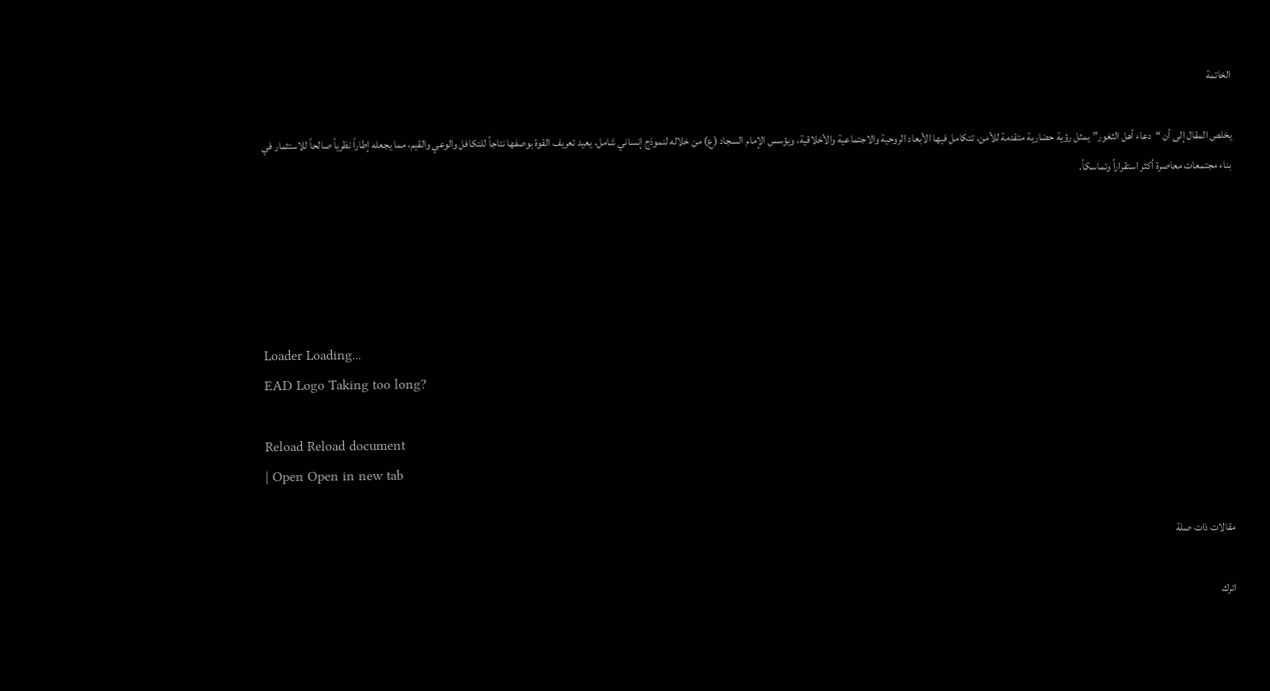الخاتمة

يخلص المقال إلى أن “دعاء أهل الثغور” يمثل رؤية حضارية متقدمة للأمن، تتكامل فيها الأبعاد الروحية والاجتماعية والأخلاقية، ويؤسس الإمام السجاد (ع) من خلاله لنموذج إنساني شامل، يعيد تعريف القوة بوصفها نتاجاً للتكافل والوعي والقيم، مما يجعله إطاراً نظرياً صالحاً للاستثمار في بناء مجتمعات معاصرة أكثر استقراراً وتماسكاً.





Loader Loading...
EAD Logo Taking too long?

Reload Reload document
| Open Open in new tab

مقالات ذات صلة

اترك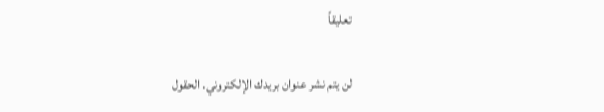تعليقاً

لن يتم نشر عنوان بريدك الإلكتروني. الحقول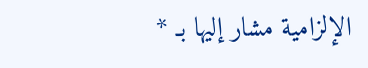الإلزامية مشار إليها بـ *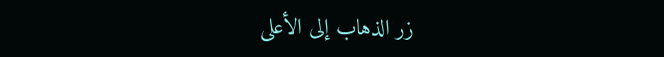زر الذهاب إلى الأعلى